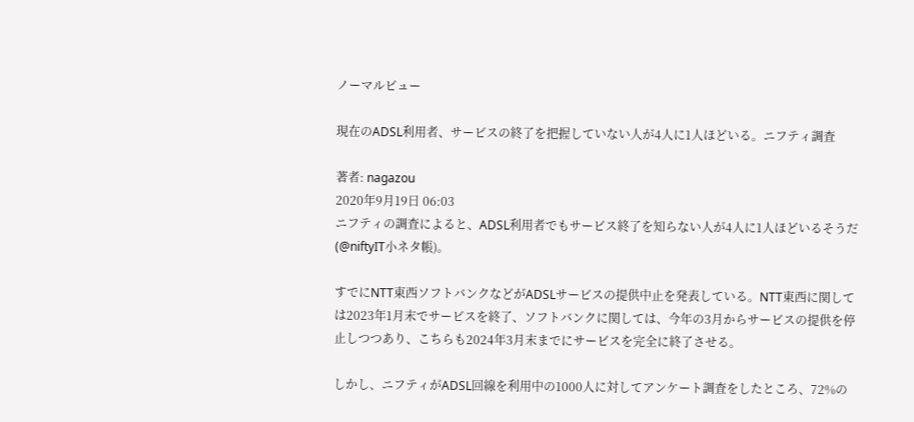ノーマルビュー

現在のADSL利用者、サービスの終了を把握していない人が4人に1人ほどいる。ニフティ調査

著者: nagazou
2020年9月19日 06:03
ニフティの調査によると、ADSL利用者でもサービス終了を知らない人が4人に1人ほどいるそうだ(@niftyIT小ネタ帳)。

すでにNTT東西ソフトバンクなどがADSLサービスの提供中止を発表している。NTT東西に関しては2023年1月末でサービスを終了、ソフトバンクに関しては、今年の3月からサービスの提供を停止しつつあり、こちらも2024年3月末までにサービスを完全に終了させる。

しかし、ニフティがADSL回線を利用中の1000人に対してアンケート調査をしたところ、72%の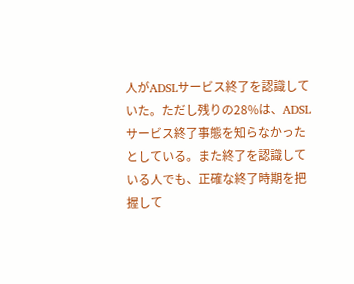人がADSLサービス終了を認識していた。ただし残りの28%は、ADSLサービス終了事態を知らなかったとしている。また終了を認識している人でも、正確な終了時期を把握して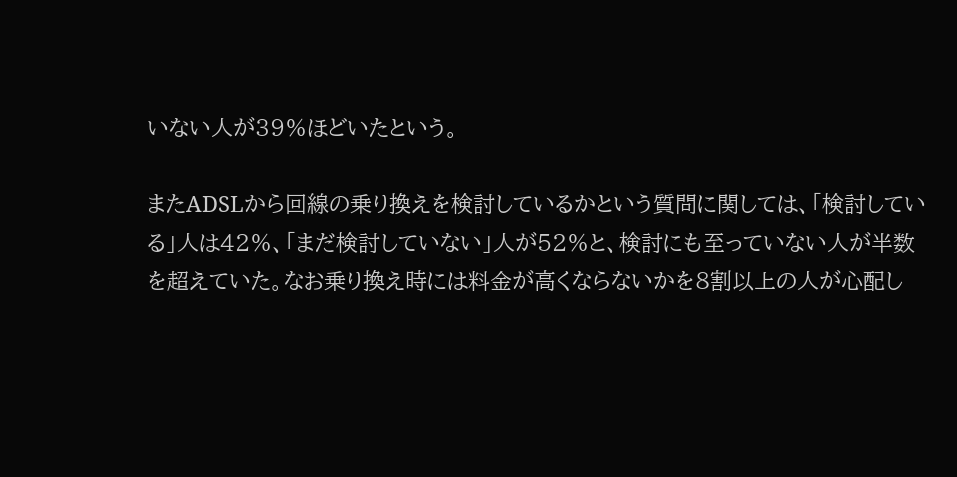いない人が39%ほどいたという。

またADSLから回線の乗り換えを検討しているかという質問に関しては、「検討している」人は42%、「まだ検討していない」人が52%と、検討にも至っていない人が半数を超えていた。なお乗り換え時には料金が高くならないかを8割以上の人が心配し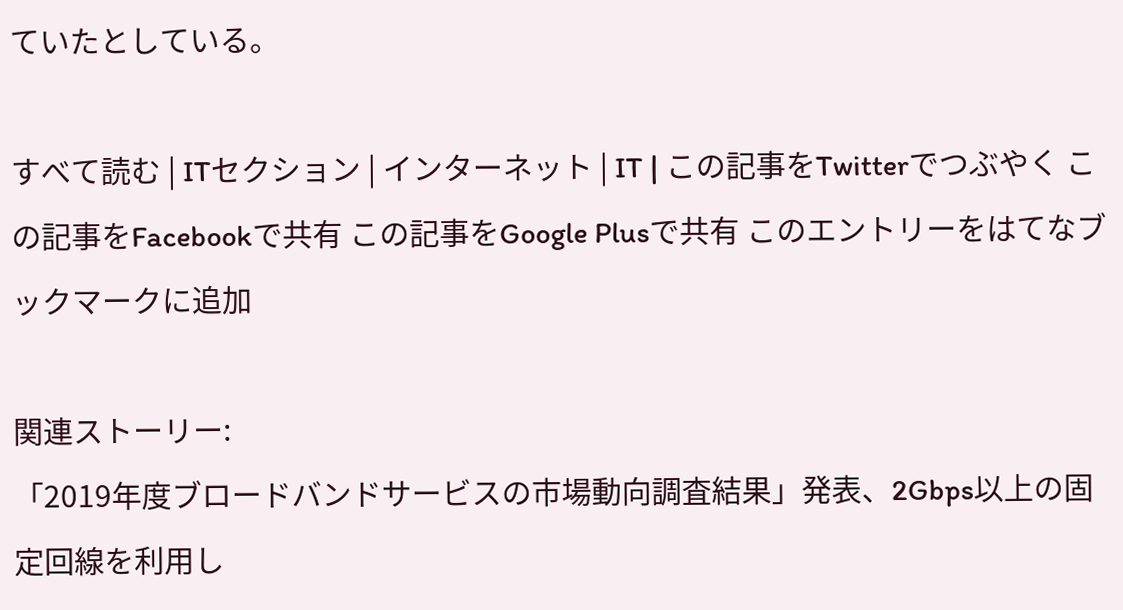ていたとしている。

すべて読む | ITセクション | インターネット | IT | この記事をTwitterでつぶやく この記事をFacebookで共有 この記事をGoogle Plusで共有 このエントリーをはてなブックマークに追加

関連ストーリー:
「2019年度ブロードバンドサービスの市場動向調査結果」発表、2Gbps以上の固定回線を利用し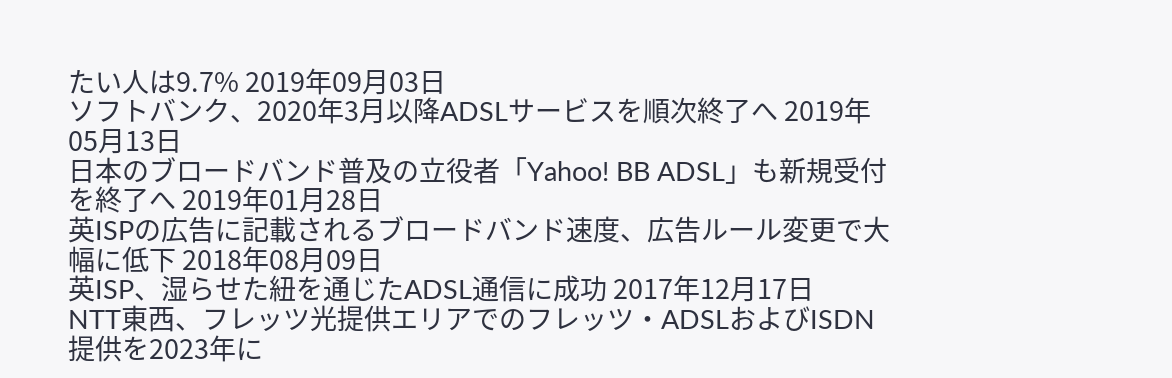たい人は9.7% 2019年09月03日
ソフトバンク、2020年3月以降ADSLサービスを順次終了へ 2019年05月13日
日本のブロードバンド普及の立役者「Yahoo! BB ADSL」も新規受付を終了へ 2019年01月28日
英ISPの広告に記載されるブロードバンド速度、広告ルール変更で大幅に低下 2018年08月09日
英ISP、湿らせた紐を通じたADSL通信に成功 2017年12月17日
NTT東西、フレッツ光提供エリアでのフレッツ・ADSLおよびISDN提供を2023年に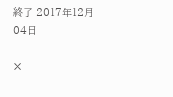終了 2017年12月04日

❌